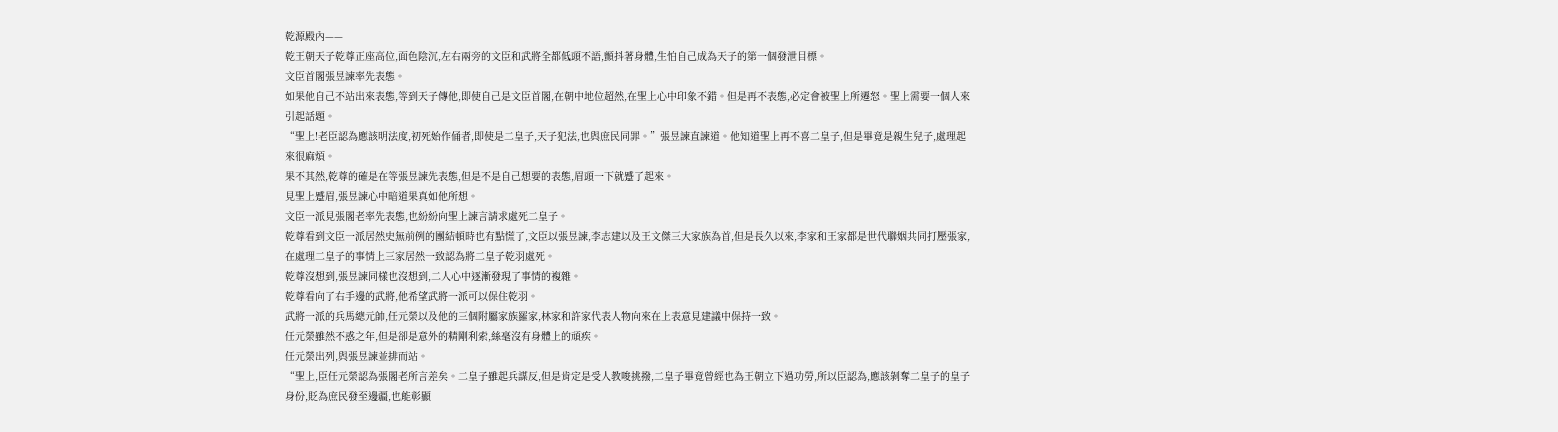乾源殿內——
乾王朝天子乾尊正座高位,面色陰沉,左右兩旁的文臣和武將全都低頭不語,顫抖著身體,生怕自己成為天子的第一個發泄目標。
文臣首閣張昱諫率先表態。
如果他自己不站出來表態,等到天子傳他,即使自己是文臣首閣,在朝中地位超然,在聖上心中印象不錯。但是再不表態,必定會被聖上所遷怒。聖上需要一個人來引起話題。
“聖上!老臣認為應該明法度,初死始作俑者,即使是二皇子,天子犯法,也與庶民同罪。”張昱諫直諫道。他知道聖上再不喜二皇子,但是畢竟是親生兒子,處理起來很麻煩。
果不其然,乾尊的確是在等張昱諫先表態,但是不是自己想要的表態,眉頭一下就蹙了起來。
見聖上蹙眉,張昱諫心中暗道果真如他所想。
文臣一派見張閣老率先表態,也紛紛向聖上諫言請求處死二皇子。
乾尊看到文臣一派居然史無前例的團結頓時也有點慌了,文臣以張昱諫,李志建以及王文傑三大家族為首,但是長久以來,李家和王家都是世代聯姻共同打壓張家,在處理二皇子的事情上三家居然一致認為將二皇子乾羽處死。
乾尊沒想到,張昱諫同樣也沒想到,二人心中逐漸發現了事情的複雜。
乾尊看向了右手邊的武將,他希望武將一派可以保住乾羽。
武將一派的兵馬總元帥,任元榮以及他的三個附屬家族羅家,林家和許家代表人物向來在上表意見建議中保持一致。
任元榮雖然不惑之年,但是卻是意外的精剛利索,絲毫沒有身體上的頑疾。
任元榮出列,與張昱諫並排而站。
“聖上,臣任元榮認為張閣老所言差矣。二皇子雖起兵謀反,但是肯定是受人教唆挑撥,二皇子畢竟曾經也為王朝立下過功勞,所以臣認為,應該剝奪二皇子的皇子身份,貶為庶民發至邊疆,也能彰顯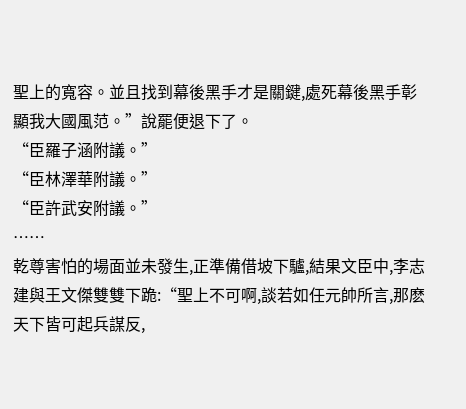聖上的寬容。並且找到幕後黑手才是關鍵,處死幕後黑手彰顯我大國風范。”說罷便退下了。
“臣羅子涵附議。”
“臣林澤華附議。”
“臣許武安附議。”
……
乾尊害怕的場面並未發生,正準備借坡下驢,結果文臣中,李志建與王文傑雙雙下跪:“聖上不可啊,談若如任元帥所言,那麽天下皆可起兵謀反,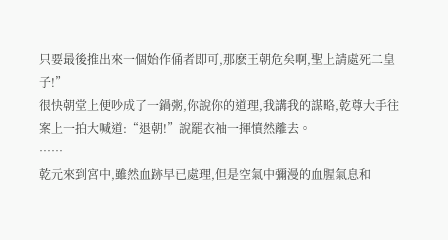只要最後推出來一個始作俑者即可,那麽王朝危矣啊,聖上請處死二皇子!”
很快朝堂上便吵成了一鍋粥,你說你的道理,我講我的謀略,乾尊大手往案上一拍大喊道:“退朝!”說罷衣袖一揮憤然離去。
……
乾元來到宮中,雖然血跡早已處理,但是空氣中彌漫的血腥氣息和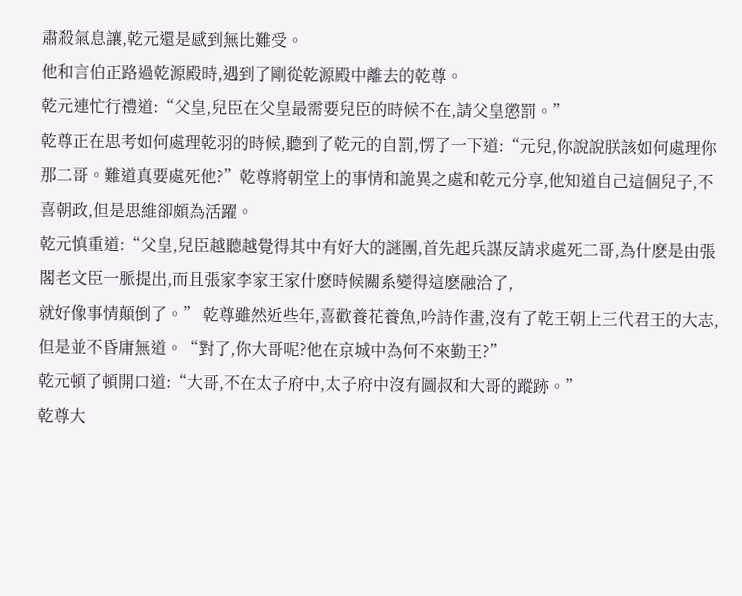肅殺氣息讓,乾元還是感到無比難受。
他和言伯正路過乾源殿時,遇到了剛從乾源殿中離去的乾尊。
乾元連忙行禮道:“父皇,兒臣在父皇最需要兒臣的時候不在,請父皇懲罰。”
乾尊正在思考如何處理乾羽的時候,聽到了乾元的自罰,愣了一下道:“元兒,你說說朕該如何處理你那二哥。難道真要處死他?”乾尊將朝堂上的事情和詭異之處和乾元分享,他知道自己這個兒子,不喜朝政,但是思維卻頗為活躍。
乾元慎重道:“父皇,兒臣越聽越覺得其中有好大的謎團,首先起兵謀反請求處死二哥,為什麽是由張閣老文臣一脈提出,而且張家李家王家什麽時候關系變得這麽融洽了,
就好像事情顛倒了。” 乾尊雖然近些年,喜歡養花養魚,吟詩作畫,沒有了乾王朝上三代君王的大志,但是並不昏庸無道。“對了,你大哥呢?他在京城中為何不來勤王?”
乾元頓了頓開口道:“大哥,不在太子府中,太子府中沒有圖叔和大哥的蹤跡。”
乾尊大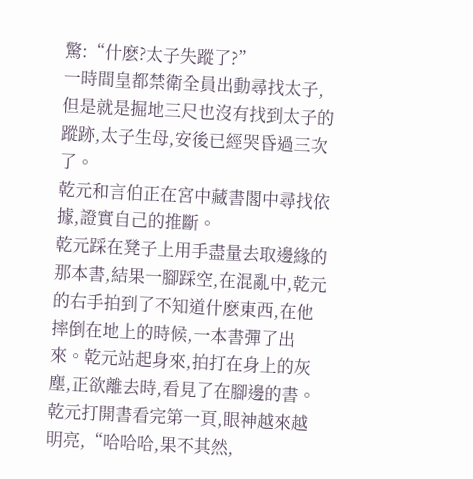驚:“什麽?太子失蹤了?”
一時間皇都禁衛全員出動尋找太子,但是就是掘地三尺也沒有找到太子的蹤跡,太子生母,安後已經哭昏過三次了。
乾元和言伯正在宮中藏書閣中尋找依據,證實自己的推斷。
乾元踩在凳子上用手盡量去取邊緣的那本書,結果一腳踩空,在混亂中,乾元的右手拍到了不知道什麽東西,在他摔倒在地上的時候,一本書彈了出來。乾元站起身來,拍打在身上的灰塵,正欲離去時,看見了在腳邊的書。乾元打開書看完第一頁,眼神越來越明亮,“哈哈哈,果不其然,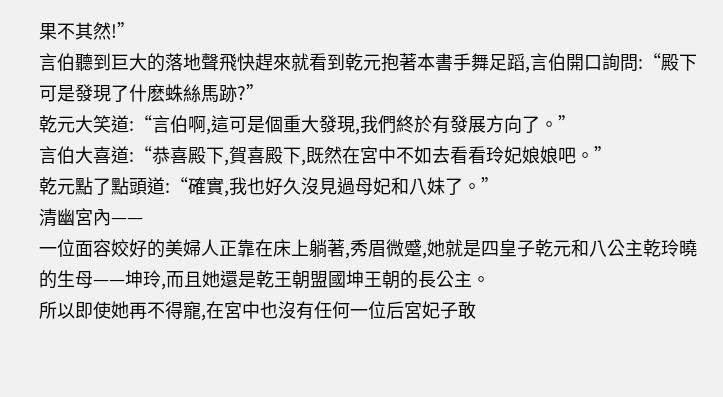果不其然!”
言伯聽到巨大的落地聲飛快趕來就看到乾元抱著本書手舞足蹈,言伯開口詢問:“殿下可是發現了什麽蛛絲馬跡?”
乾元大笑道:“言伯啊,這可是個重大發現,我們終於有發展方向了。”
言伯大喜道:“恭喜殿下,賀喜殿下,既然在宮中不如去看看玲妃娘娘吧。”
乾元點了點頭道:“確實,我也好久沒見過母妃和八妹了。”
清幽宮內——
一位面容姣好的美婦人正靠在床上躺著,秀眉微蹙,她就是四皇子乾元和八公主乾玲曉的生母——坤玲,而且她還是乾王朝盟國坤王朝的長公主。
所以即使她再不得寵,在宮中也沒有任何一位后宮妃子敢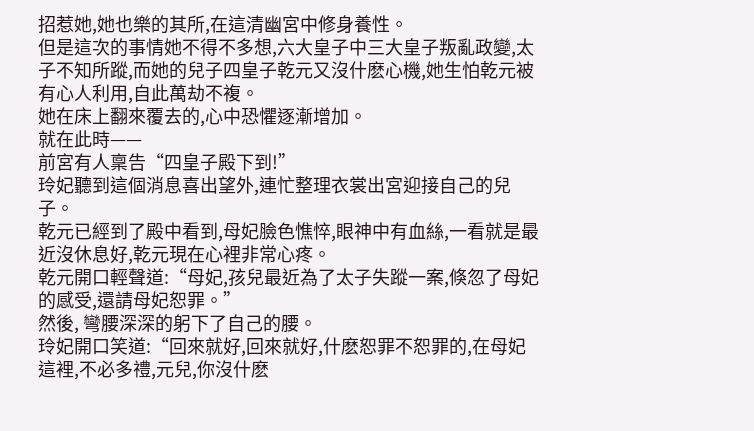招惹她,她也樂的其所,在這清幽宮中修身養性。
但是這次的事情她不得不多想,六大皇子中三大皇子叛亂政變,太子不知所蹤,而她的兒子四皇子乾元又沒什麽心機,她生怕乾元被有心人利用,自此萬劫不複。
她在床上翻來覆去的,心中恐懼逐漸增加。
就在此時——
前宮有人稟告“四皇子殿下到!”
玲妃聽到這個消息喜出望外,連忙整理衣裳出宮迎接自己的兒子。
乾元已經到了殿中看到,母妃臉色憔悴,眼神中有血絲,一看就是最近沒休息好,乾元現在心裡非常心疼。
乾元開口輕聲道:“母妃,孩兒最近為了太子失蹤一案,倏忽了母妃的感受,還請母妃恕罪。”
然後, 彎腰深深的躬下了自己的腰。
玲妃開口笑道:“回來就好,回來就好,什麽恕罪不恕罪的,在母妃這裡,不必多禮,元兒,你沒什麽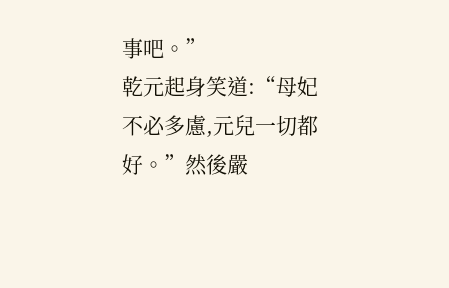事吧。”
乾元起身笑道:“母妃不必多慮,元兒一切都好。”然後嚴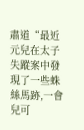肅道“最近元兒在太子失蹤案中發現了一些蛛絲馬跡,一會兒可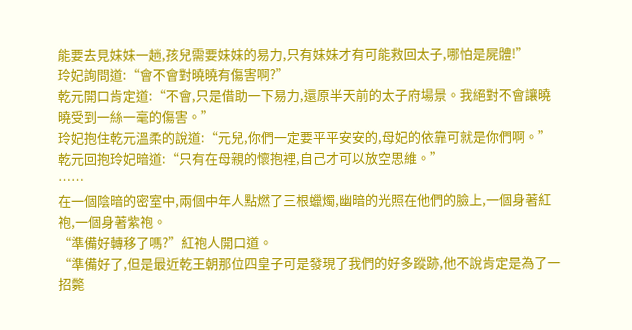能要去見妹妹一趟,孩兒需要妹妹的易力,只有妹妹才有可能救回太子,哪怕是屍體!”
玲妃詢問道:“會不會對曉曉有傷害啊?”
乾元開口肯定道:“不會,只是借助一下易力,還原半天前的太子府場景。我絕對不會讓曉曉受到一絲一毫的傷害。”
玲妃抱住乾元溫柔的說道:“元兒,你們一定要平平安安的,母妃的依靠可就是你們啊。”
乾元回抱玲妃暗道:“只有在母親的懷抱裡,自己才可以放空思維。”
……
在一個陰暗的密室中,兩個中年人點燃了三根蠟燭,幽暗的光照在他們的臉上,一個身著紅袍,一個身著紫袍。
“準備好轉移了嗎?”紅袍人開口道。
“準備好了,但是最近乾王朝那位四皇子可是發現了我們的好多蹤跡,他不說肯定是為了一招斃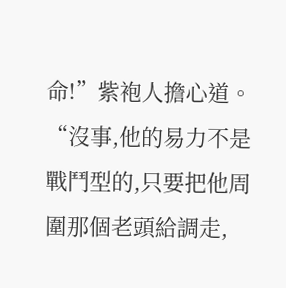命!”紫袍人擔心道。
“沒事,他的易力不是戰鬥型的,只要把他周圍那個老頭給調走,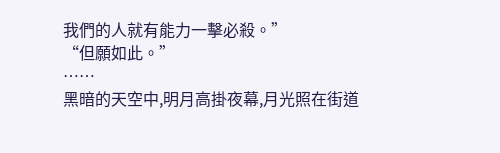我們的人就有能力一擊必殺。”
“但願如此。”
……
黑暗的天空中,明月高掛夜幕,月光照在街道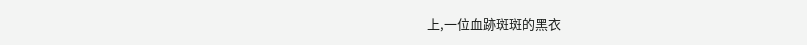上,一位血跡斑斑的黑衣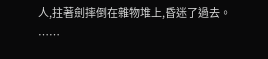人,拄著劍摔倒在雜物堆上,昏迷了過去。
……